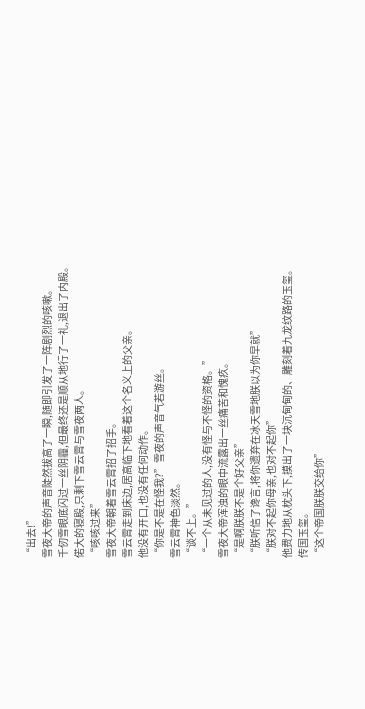“出去!”
雪夜大帝的声音陡然拔高了一瞬,随即引发了一阵剧烈的咳嗽。
千仞雪眼底闪过一丝阴霾,但最终还是顺从地行了一礼,退出了内殿。
偌大的寝殿,只剩下雪云霄与雪夜两人。
“咳咳过来”
雪夜大帝朝着雪云霄招了招手。
雪云霄走到床边,居高临下地看着这个名义上的父亲。
他没有开口,也没有任何动作。
“你是不是在怪我?”雪夜的声音气若游丝。
雪云霄神色淡然。
“谈不上。”
“一个从未见过的人,没有怪与不怪的资格。”
雪夜大帝浑浊的眼中流露出一丝痛苦和愧疚。
“是啊朕朕不是个好父亲”
“朕听信了谗言,将你遗弃在冰天雪地朕以为你早就”
“朕对不起你母亲,也对不起你”
他费力地从枕头下,摸出了一块沉甸甸的、雕刻着九龙纹路的玉玺。
传国玉玺。
“这个帝国朕朕交给你”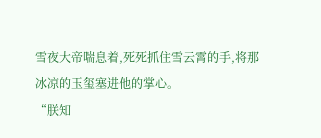雪夜大帝喘息着,死死抓住雪云霄的手,将那冰凉的玉玺塞进他的掌心。
“朕知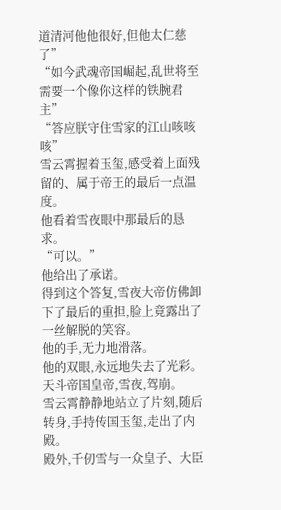道清河他他很好,但他太仁慈了”
“如今武魂帝国崛起,乱世将至需要一个像你这样的铁腕君主”
“答应朕守住雪家的江山咳咳咳”
雪云霄握着玉玺,感受着上面残留的、属于帝王的最后一点温度。
他看着雪夜眼中那最后的恳求。
“可以。”
他给出了承诺。
得到这个答复,雪夜大帝仿佛卸下了最后的重担,脸上竟露出了一丝解脱的笑容。
他的手,无力地滑落。
他的双眼,永远地失去了光彩。
天斗帝国皇帝,雪夜,驾崩。
雪云霄静静地站立了片刻,随后转身,手持传国玉玺,走出了内殿。
殿外,千仞雪与一众皇子、大臣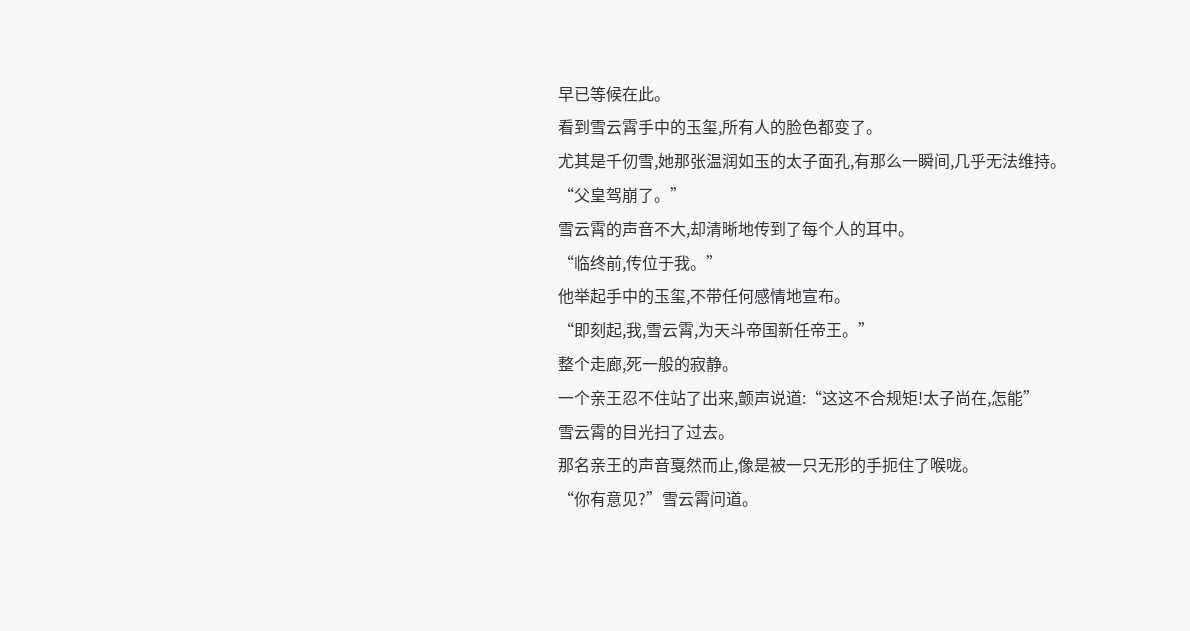早已等候在此。
看到雪云霄手中的玉玺,所有人的脸色都变了。
尤其是千仞雪,她那张温润如玉的太子面孔,有那么一瞬间,几乎无法维持。
“父皇驾崩了。”
雪云霄的声音不大,却清晰地传到了每个人的耳中。
“临终前,传位于我。”
他举起手中的玉玺,不带任何感情地宣布。
“即刻起,我,雪云霄,为天斗帝国新任帝王。”
整个走廊,死一般的寂静。
一个亲王忍不住站了出来,颤声说道:“这这不合规矩!太子尚在,怎能”
雪云霄的目光扫了过去。
那名亲王的声音戛然而止,像是被一只无形的手扼住了喉咙。
“你有意见?”雪云霄问道。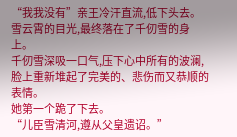“我我没有”亲王冷汗直流,低下头去。
雪云霄的目光,最终落在了千仞雪的身上。
千仞雪深吸一口气,压下心中所有的波澜,脸上重新堆起了完美的、悲伤而又恭顺的表情。
她第一个跪了下去。
“儿臣雪清河,遵从父皇遗诏。”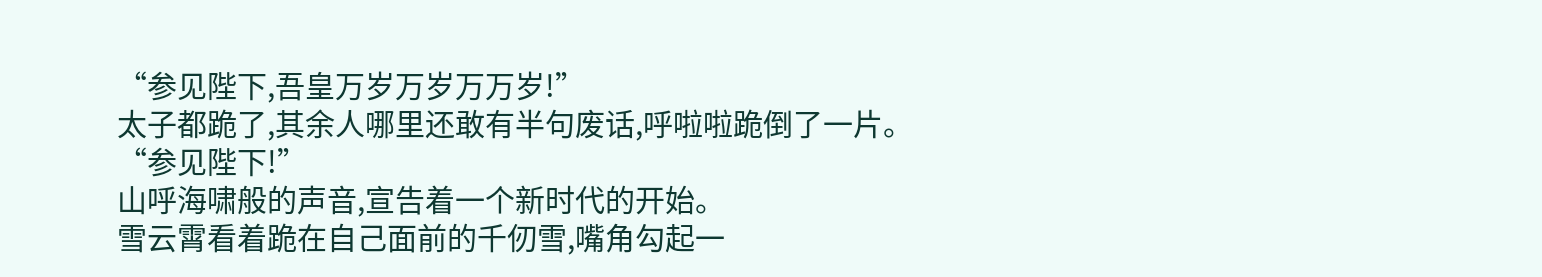“参见陛下,吾皇万岁万岁万万岁!”
太子都跪了,其余人哪里还敢有半句废话,呼啦啦跪倒了一片。
“参见陛下!”
山呼海啸般的声音,宣告着一个新时代的开始。
雪云霄看着跪在自己面前的千仞雪,嘴角勾起一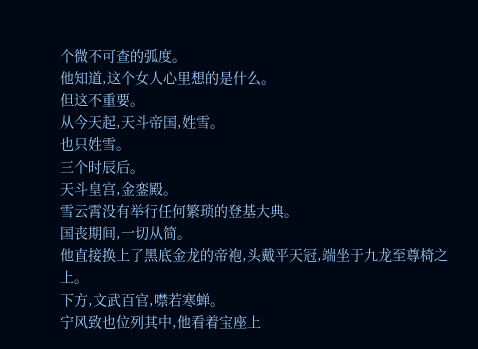个微不可查的弧度。
他知道,这个女人心里想的是什么。
但这不重要。
从今天起,天斗帝国,姓雪。
也只姓雪。
三个时辰后。
天斗皇宫,金銮殿。
雪云霄没有举行任何繁琐的登基大典。
国丧期间,一切从简。
他直接换上了黑底金龙的帝袍,头戴平天冠,端坐于九龙至尊椅之上。
下方,文武百官,噤若寒蝉。
宁风致也位列其中,他看着宝座上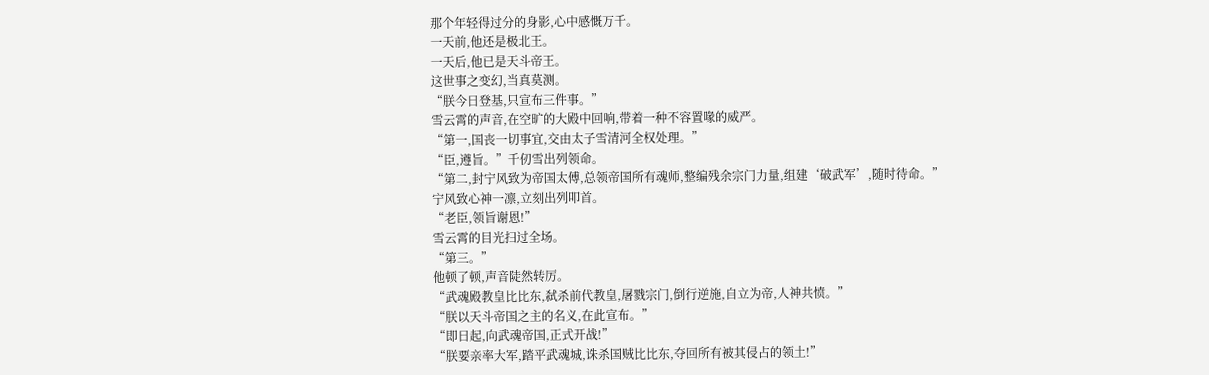那个年轻得过分的身影,心中感慨万千。
一天前,他还是极北王。
一天后,他已是天斗帝王。
这世事之变幻,当真莫测。
“朕今日登基,只宣布三件事。”
雪云霄的声音,在空旷的大殿中回响,带着一种不容置喙的威严。
“第一,国丧一切事宜,交由太子雪清河全权处理。”
“臣,遵旨。”千仞雪出列领命。
“第二,封宁风致为帝国太傅,总领帝国所有魂师,整编残余宗门力量,组建‘破武军’,随时待命。”
宁风致心神一凛,立刻出列叩首。
“老臣,领旨谢恩!”
雪云霄的目光扫过全场。
“第三。”
他顿了顿,声音陡然转厉。
“武魂殿教皇比比东,弑杀前代教皇,屠戮宗门,倒行逆施,自立为帝,人神共愤。”
“朕以天斗帝国之主的名义,在此宣布。”
“即日起,向武魂帝国,正式开战!”
“朕要亲率大军,踏平武魂城,诛杀国贼比比东,夺回所有被其侵占的领土!”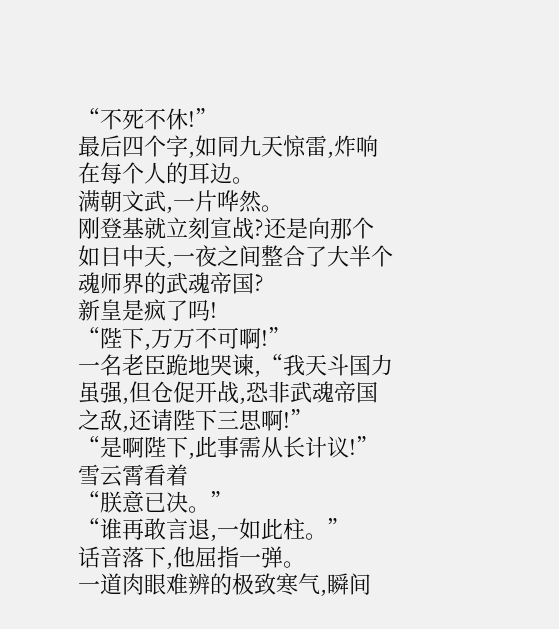“不死不休!”
最后四个字,如同九天惊雷,炸响在每个人的耳边。
满朝文武,一片哗然。
刚登基就立刻宣战?还是向那个如日中天,一夜之间整合了大半个魂师界的武魂帝国?
新皇是疯了吗!
“陛下,万万不可啊!”
一名老臣跪地哭谏,“我天斗国力虽强,但仓促开战,恐非武魂帝国之敌,还请陛下三思啊!”
“是啊陛下,此事需从长计议!”
雪云霄看着
“朕意已决。”
“谁再敢言退,一如此柱。”
话音落下,他屈指一弹。
一道肉眼难辨的极致寒气,瞬间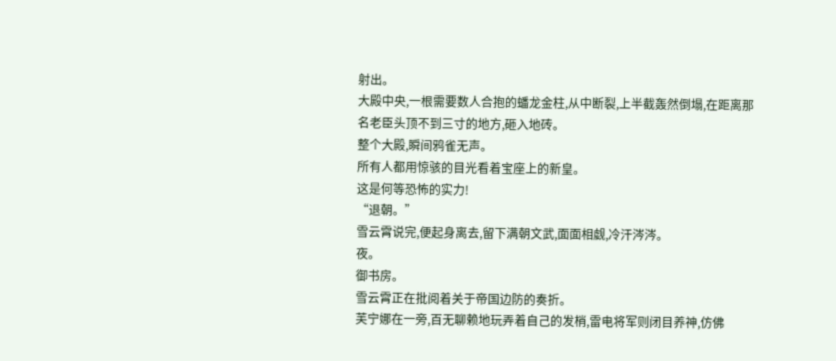射出。
大殿中央,一根需要数人合抱的蟠龙金柱,从中断裂,上半截轰然倒塌,在距离那名老臣头顶不到三寸的地方,砸入地砖。
整个大殿,瞬间鸦雀无声。
所有人都用惊骇的目光看着宝座上的新皇。
这是何等恐怖的实力!
“退朝。”
雪云霄说完,便起身离去,留下满朝文武,面面相觑,冷汗涔涔。
夜。
御书房。
雪云霄正在批阅着关于帝国边防的奏折。
芙宁娜在一旁,百无聊赖地玩弄着自己的发梢,雷电将军则闭目养神,仿佛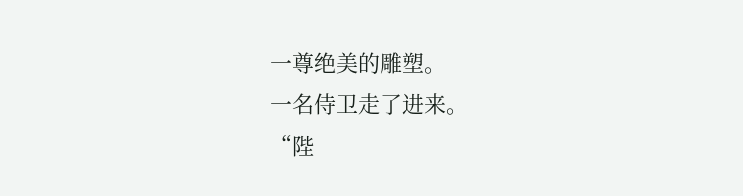一尊绝美的雕塑。
一名侍卫走了进来。
“陛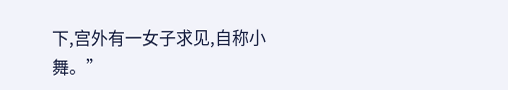下,宫外有一女子求见,自称小舞。”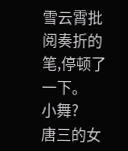雪云霄批阅奏折的笔,停顿了一下。
小舞?
唐三的女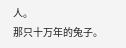人。
那只十万年的兔子。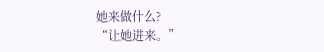她来做什么?
“让她进来。”